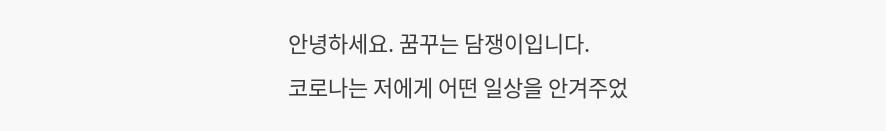안녕하세요. 꿈꾸는 담쟁이입니다.
코로나는 저에게 어떤 일상을 안겨주었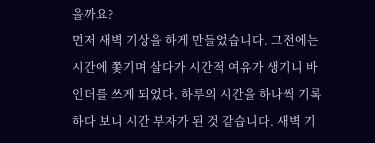을까요?
먼저 새벽 기상을 하게 만들었습니다. 그전에는 시간에 쫓기며 살다가 시간적 여유가 생기니 바인더를 쓰게 되었다. 하루의 시간을 하나씩 기록하다 보니 시간 부자가 된 것 같습니다. 새벽 기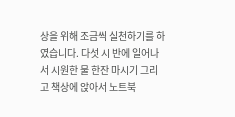상을 위해 조금씩 실천하기를 하였습니다. 다섯 시 반에 일어나서 시원한 물 한잔 마시기 그리고 책상에 앉아서 노트북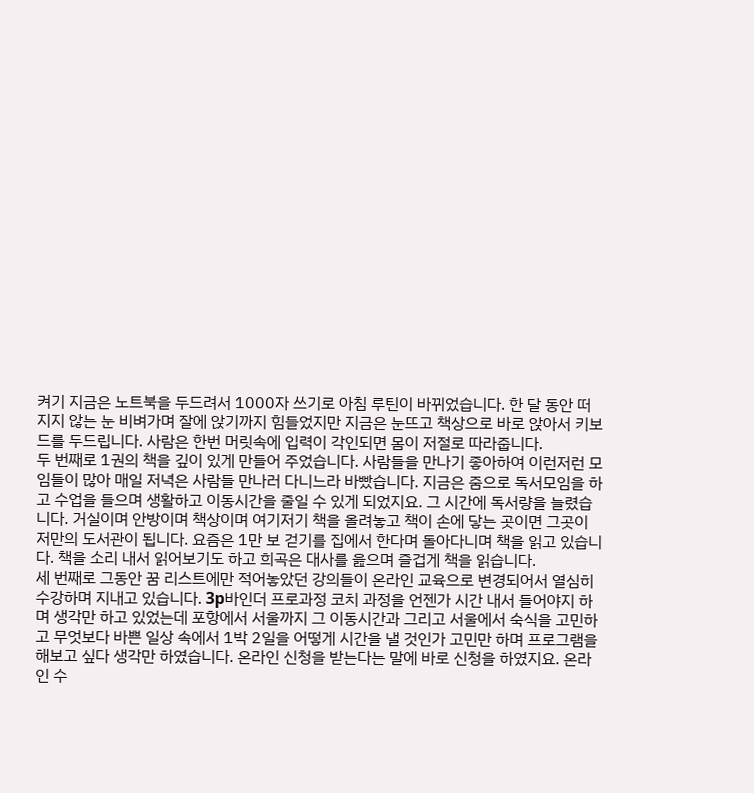켜기 지금은 노트북을 두드려서 1000자 쓰기로 아침 루틴이 바뀌었습니다. 한 달 동안 떠지지 않는 눈 비벼가며 잘에 앉기까지 힘들었지만 지금은 눈뜨고 책상으로 바로 앉아서 키보드를 두드립니다. 사람은 한번 머릿속에 입력이 각인되면 몸이 저절로 따라줍니다.
두 번째로 1권의 책을 깊이 있게 만들어 주었습니다. 사람들을 만나기 좋아하여 이런저런 모임들이 많아 매일 저녁은 사람들 만나러 다니느라 바빴습니다. 지금은 줌으로 독서모임을 하고 수업을 들으며 생활하고 이동시간을 줄일 수 있게 되었지요. 그 시간에 독서량을 늘렸습니다. 거실이며 안방이며 책상이며 여기저기 책을 올려놓고 책이 손에 닿는 곳이면 그곳이 저만의 도서관이 됩니다. 요즘은 1만 보 걷기를 집에서 한다며 돌아다니며 책을 읽고 있습니다. 책을 소리 내서 읽어보기도 하고 희곡은 대사를 읊으며 즐겁게 책을 읽습니다.
세 번째로 그동안 꿈 리스트에만 적어놓았던 강의들이 온라인 교육으로 변경되어서 열심히 수강하며 지내고 있습니다. 3p바인더 프로과정 코치 과정을 언젠가 시간 내서 들어야지 하며 생각만 하고 있었는데 포항에서 서울까지 그 이동시간과 그리고 서울에서 숙식을 고민하고 무엇보다 바쁜 일상 속에서 1박 2일을 어떻게 시간을 낼 것인가 고민만 하며 프로그램을 해보고 싶다 생각만 하였습니다. 온라인 신청을 받는다는 말에 바로 신청을 하였지요. 온라인 수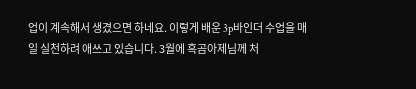업이 계속해서 생겼으면 하네요. 이렇게 배운 3p바인더 수업을 매일 실천하려 애쓰고 있습니다. 3월에 흑곰아제님께 처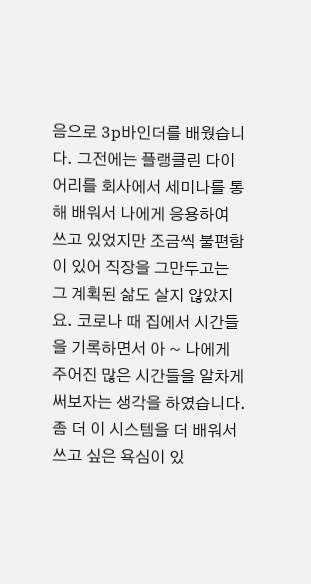음으로 3p바인더를 배웠습니다. 그전에는 플랭클린 다이어리를 회사에서 세미나를 통해 배워서 나에게 응용하여 쓰고 있었지만 조금씩 불편함이 있어 직장을 그만두고는 그 계획된 삶도 살지 않았지요. 코로나 때 집에서 시간들을 기록하면서 아 ~ 나에게 주어진 많은 시간들을 알차게 써보자는 생각을 하였습니다. 좀 더 이 시스템을 더 배워서 쓰고 싶은 욕심이 있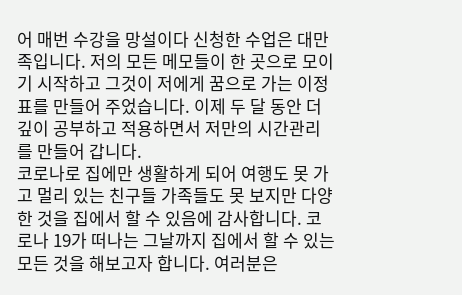어 매번 수강을 망설이다 신청한 수업은 대만족입니다. 저의 모든 메모들이 한 곳으로 모이기 시작하고 그것이 저에게 꿈으로 가는 이정표를 만들어 주었습니다. 이제 두 달 동안 더 깊이 공부하고 적용하면서 저만의 시간관리를 만들어 갑니다.
코로나로 집에만 생활하게 되어 여행도 못 가고 멀리 있는 친구들 가족들도 못 보지만 다양한 것을 집에서 할 수 있음에 감사합니다. 코로나 19가 떠나는 그날까지 집에서 할 수 있는 모든 것을 해보고자 합니다. 여러분은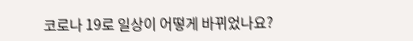코로나 19로 일상이 어떻게 바뀌었나요?